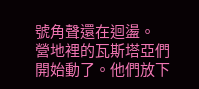號角聲還在迴盪。
營地裡的瓦斯塔亞們開始動了。他們放下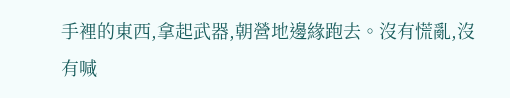手裡的東西,拿起武器,朝營地邊緣跑去。沒有慌亂,沒有喊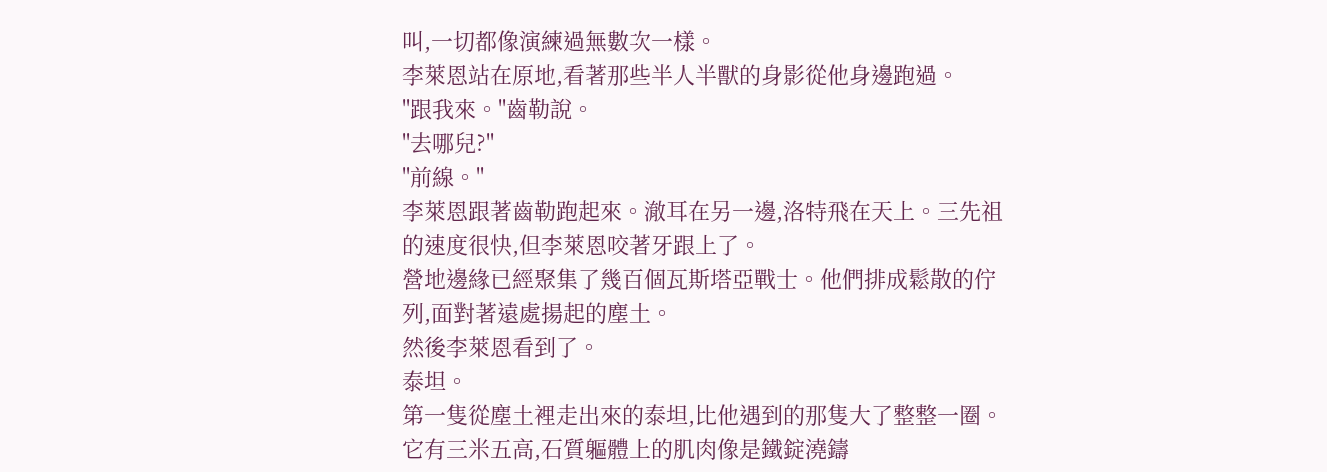叫,一切都像演練過無數次一樣。
李萊恩站在原地,看著那些半人半獸的身影從他身邊跑過。
"跟我來。"齒勒說。
"去哪兒?"
"前線。"
李萊恩跟著齒勒跑起來。澈耳在另一邊,洛特飛在天上。三先祖的速度很快,但李萊恩咬著牙跟上了。
營地邊緣已經聚集了幾百個瓦斯塔亞戰士。他們排成鬆散的佇列,面對著遠處揚起的塵土。
然後李萊恩看到了。
泰坦。
第一隻從塵土裡走出來的泰坦,比他遇到的那隻大了整整一圈。它有三米五高,石質軀體上的肌肉像是鐵錠澆鑄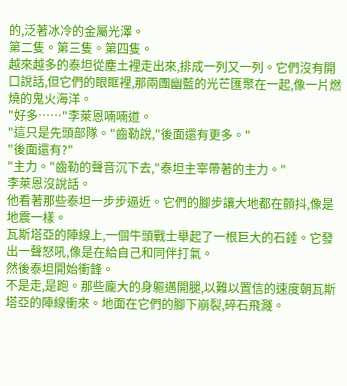的,泛著冰冷的金屬光澤。
第二隻。第三隻。第四隻。
越來越多的泰坦從塵土裡走出來,排成一列又一列。它們沒有開口說話,但它們的眼眶裡,那兩團幽藍的光芒匯聚在一起,像一片燃燒的鬼火海洋。
"好多……"李萊恩喃喃道。
"這只是先頭部隊。"齒勒說,"後面還有更多。"
"後面還有?"
"主力。"齒勒的聲音沉下去,"泰坦主宰帶著的主力。"
李萊恩沒說話。
他看著那些泰坦一步步逼近。它們的腳步讓大地都在顫抖,像是地震一樣。
瓦斯塔亞的陣線上,一個牛頭戰士舉起了一根巨大的石錘。它發出一聲怒吼,像是在給自己和同伴打氣。
然後泰坦開始衝鋒。
不是走,是跑。那些龐大的身軀邁開腿,以難以置信的速度朝瓦斯塔亞的陣線衝來。地面在它們的腳下崩裂,碎石飛濺。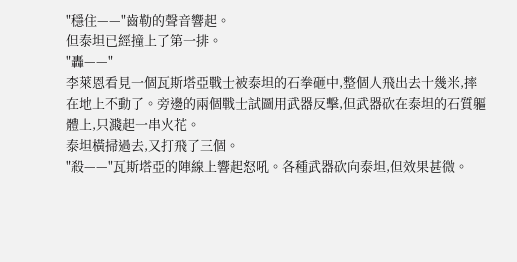"穩住——"齒勒的聲音響起。
但泰坦已經撞上了第一排。
"轟——"
李萊恩看見一個瓦斯塔亞戰士被泰坦的石拳砸中,整個人飛出去十幾米,摔在地上不動了。旁邊的兩個戰士試圖用武器反擊,但武器砍在泰坦的石質軀體上,只濺起一串火花。
泰坦橫掃過去,又打飛了三個。
"殺——"瓦斯塔亞的陣線上響起怒吼。各種武器砍向泰坦,但效果甚微。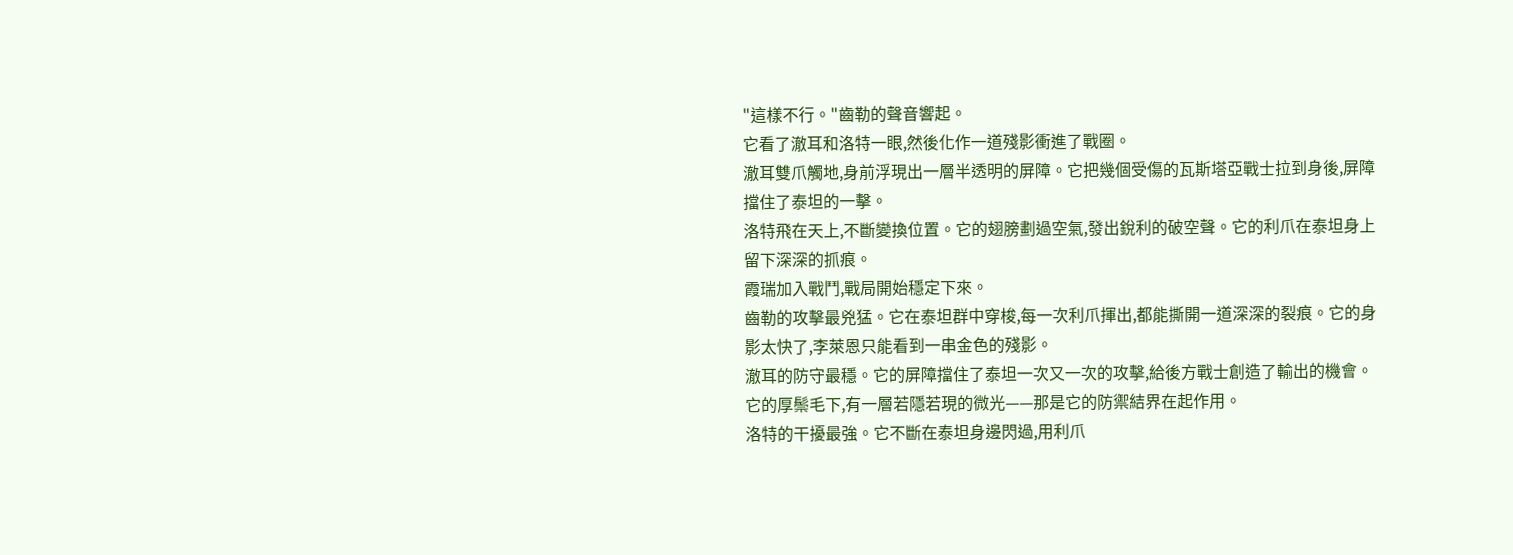"這樣不行。"齒勒的聲音響起。
它看了澈耳和洛特一眼,然後化作一道殘影衝進了戰圈。
澈耳雙爪觸地,身前浮現出一層半透明的屏障。它把幾個受傷的瓦斯塔亞戰士拉到身後,屏障擋住了泰坦的一擊。
洛特飛在天上,不斷變換位置。它的翅膀劃過空氣,發出銳利的破空聲。它的利爪在泰坦身上留下深深的抓痕。
霞瑞加入戰鬥,戰局開始穩定下來。
齒勒的攻擊最兇猛。它在泰坦群中穿梭,每一次利爪揮出,都能撕開一道深深的裂痕。它的身影太快了,李萊恩只能看到一串金色的殘影。
澈耳的防守最穩。它的屏障擋住了泰坦一次又一次的攻擊,給後方戰士創造了輸出的機會。它的厚鬃毛下,有一層若隱若現的微光——那是它的防禦結界在起作用。
洛特的干擾最強。它不斷在泰坦身邊閃過,用利爪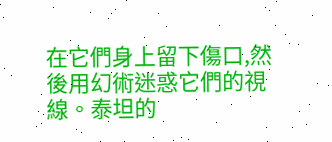在它們身上留下傷口,然後用幻術迷惑它們的視線。泰坦的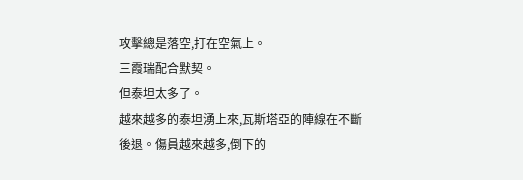攻擊總是落空,打在空氣上。
三霞瑞配合默契。
但泰坦太多了。
越來越多的泰坦湧上來,瓦斯塔亞的陣線在不斷後退。傷員越來越多,倒下的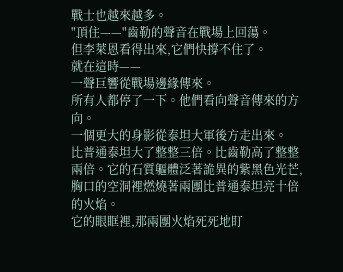戰士也越來越多。
"頂住——"齒勒的聲音在戰場上回蕩。
但李萊恩看得出來,它們快撐不住了。
就在這時——
一聲巨響從戰場邊緣傳來。
所有人都停了一下。他們看向聲音傳來的方向。
一個更大的身影從泰坦大軍後方走出來。
比普通泰坦大了整整三倍。比齒勒高了整整兩倍。它的石質軀體泛著詭異的紫黑色光芒,胸口的空洞裡燃燒著兩團比普通泰坦亮十倍的火焰。
它的眼眶裡,那兩團火焰死死地盯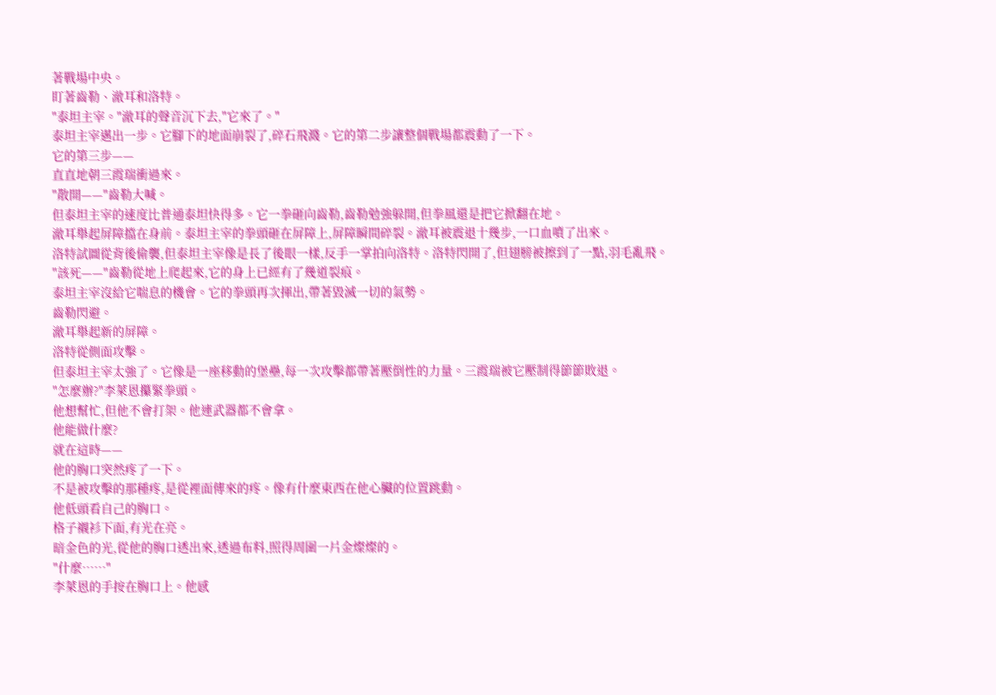著戰場中央。
盯著齒勒、澈耳和洛特。
"泰坦主宰。"澈耳的聲音沉下去,"它來了。"
泰坦主宰邁出一步。它腳下的地面崩裂了,碎石飛濺。它的第二步讓整個戰場都震動了一下。
它的第三步——
直直地朝三霞瑞衝過來。
"散開——"齒勒大喊。
但泰坦主宰的速度比普通泰坦快得多。它一拳砸向齒勒,齒勒勉強躲開,但拳風還是把它掀翻在地。
澈耳舉起屏障擋在身前。泰坦主宰的拳頭砸在屏障上,屏障瞬間碎裂。澈耳被震退十幾步,一口血噴了出來。
洛特試圖從背後偷襲,但泰坦主宰像是長了後眼一樣,反手一掌拍向洛特。洛特閃開了,但翅膀被擦到了一點,羽毛亂飛。
"該死——"齒勒從地上爬起來,它的身上已經有了幾道裂痕。
泰坦主宰沒給它喘息的機會。它的拳頭再次揮出,帶著毀滅一切的氣勢。
齒勒閃避。
澈耳舉起新的屏障。
洛特從側面攻擊。
但泰坦主宰太強了。它像是一座移動的堡壘,每一次攻擊都帶著壓倒性的力量。三霞瑞被它壓制得節節敗退。
"怎麼辦?"李萊恩攥緊拳頭。
他想幫忙,但他不會打架。他連武器都不會拿。
他能做什麼?
就在這時——
他的胸口突然疼了一下。
不是被攻擊的那種疼,是從裡面傳來的疼。像有什麼東西在他心臟的位置跳動。
他低頭看自己的胸口。
格子襯衫下面,有光在亮。
暗金色的光,從他的胸口透出來,透過布料,照得周圍一片金燦燦的。
"什麼……"
李萊恩的手按在胸口上。他感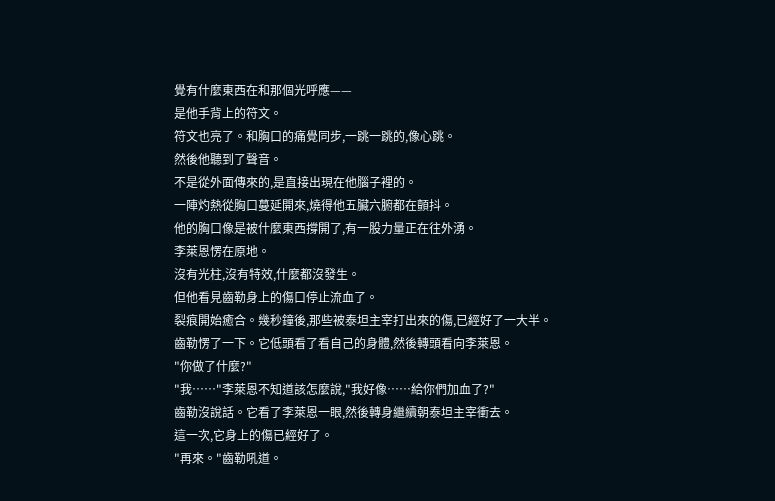覺有什麼東西在和那個光呼應——
是他手背上的符文。
符文也亮了。和胸口的痛覺同步,一跳一跳的,像心跳。
然後他聽到了聲音。
不是從外面傳來的,是直接出現在他腦子裡的。
一陣灼熱從胸口蔓延開來,燒得他五臟六腑都在顫抖。
他的胸口像是被什麼東西撐開了,有一股力量正在往外湧。
李萊恩愣在原地。
沒有光柱,沒有特效,什麼都沒發生。
但他看見齒勒身上的傷口停止流血了。
裂痕開始癒合。幾秒鐘後,那些被泰坦主宰打出來的傷,已經好了一大半。
齒勒愣了一下。它低頭看了看自己的身體,然後轉頭看向李萊恩。
"你做了什麼?"
"我……"李萊恩不知道該怎麼說,"我好像……給你們加血了?"
齒勒沒說話。它看了李萊恩一眼,然後轉身繼續朝泰坦主宰衝去。
這一次,它身上的傷已經好了。
"再來。"齒勒吼道。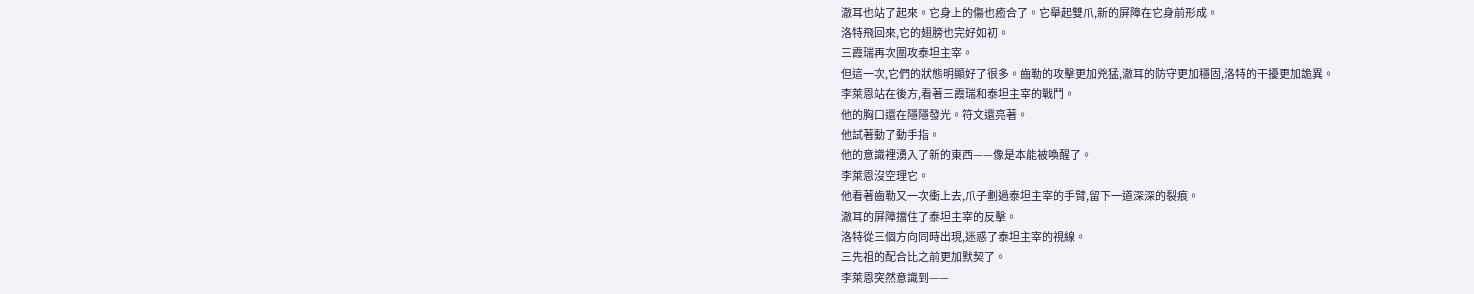澈耳也站了起來。它身上的傷也癒合了。它舉起雙爪,新的屏障在它身前形成。
洛特飛回來,它的翅膀也完好如初。
三霞瑞再次圍攻泰坦主宰。
但這一次,它們的狀態明顯好了很多。齒勒的攻擊更加兇猛,澈耳的防守更加穩固,洛特的干擾更加詭異。
李萊恩站在後方,看著三霞瑞和泰坦主宰的戰鬥。
他的胸口還在隱隱發光。符文還亮著。
他試著動了動手指。
他的意識裡湧入了新的東西——像是本能被喚醒了。
李萊恩沒空理它。
他看著齒勒又一次衝上去,爪子劃過泰坦主宰的手臂,留下一道深深的裂痕。
澈耳的屏障擋住了泰坦主宰的反擊。
洛特從三個方向同時出現,迷惑了泰坦主宰的視線。
三先祖的配合比之前更加默契了。
李萊恩突然意識到——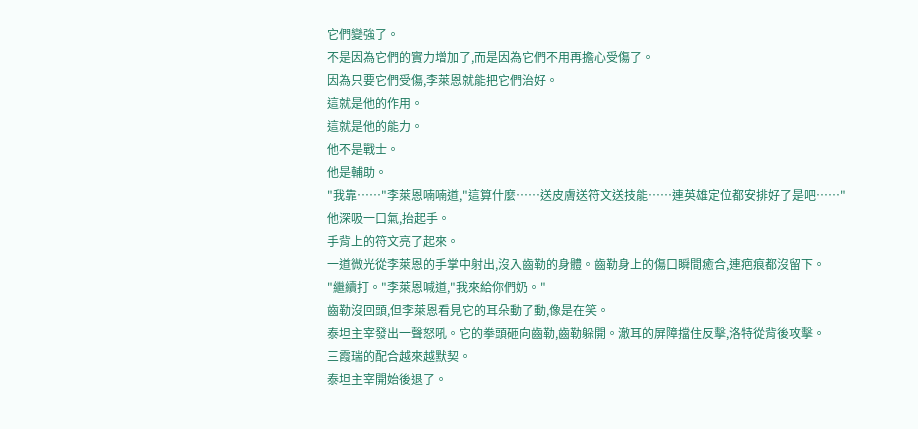它們變強了。
不是因為它們的實力增加了,而是因為它們不用再擔心受傷了。
因為只要它們受傷,李萊恩就能把它們治好。
這就是他的作用。
這就是他的能力。
他不是戰士。
他是輔助。
"我靠……"李萊恩喃喃道,"這算什麼……送皮膚送符文送技能……連英雄定位都安排好了是吧……"
他深吸一口氣,抬起手。
手背上的符文亮了起來。
一道微光從李萊恩的手掌中射出,沒入齒勒的身體。齒勒身上的傷口瞬間癒合,連疤痕都沒留下。
"繼續打。"李萊恩喊道,"我來給你們奶。"
齒勒沒回頭,但李萊恩看見它的耳朵動了動,像是在笑。
泰坦主宰發出一聲怒吼。它的拳頭砸向齒勒,齒勒躲開。澈耳的屏障擋住反擊,洛特從背後攻擊。
三霞瑞的配合越來越默契。
泰坦主宰開始後退了。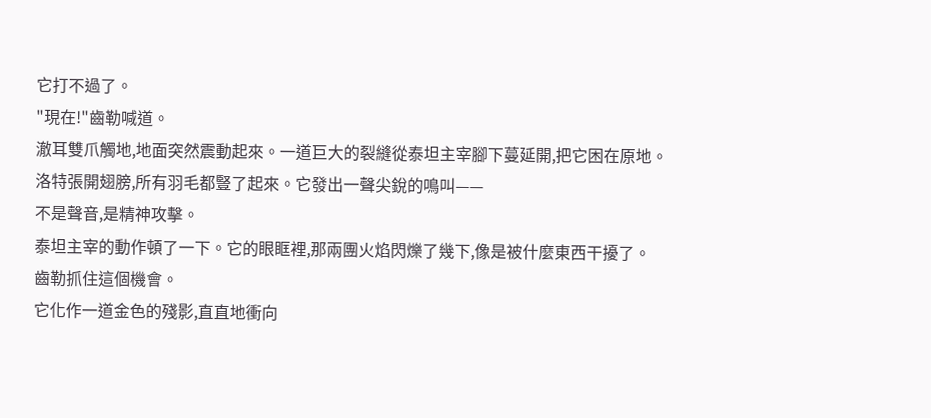它打不過了。
"現在!"齒勒喊道。
澈耳雙爪觸地,地面突然震動起來。一道巨大的裂縫從泰坦主宰腳下蔓延開,把它困在原地。
洛特張開翅膀,所有羽毛都豎了起來。它發出一聲尖銳的鳴叫——
不是聲音,是精神攻擊。
泰坦主宰的動作頓了一下。它的眼眶裡,那兩團火焰閃爍了幾下,像是被什麼東西干擾了。
齒勒抓住這個機會。
它化作一道金色的殘影,直直地衝向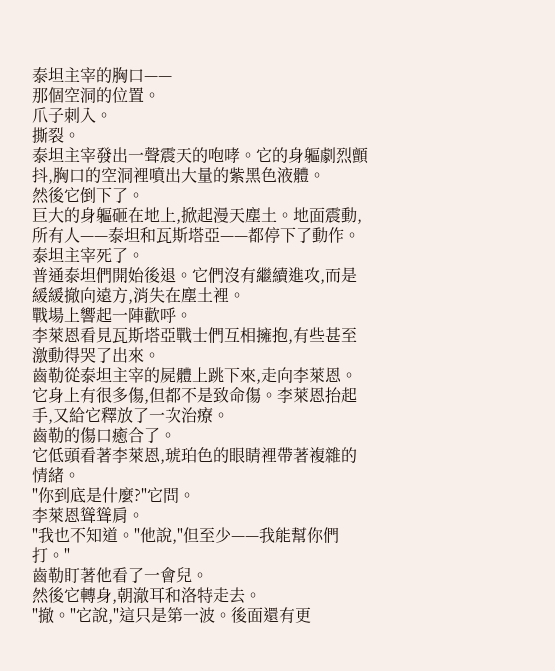泰坦主宰的胸口——
那個空洞的位置。
爪子刺入。
撕裂。
泰坦主宰發出一聲震天的咆哮。它的身軀劇烈顫抖,胸口的空洞裡噴出大量的紫黑色液體。
然後它倒下了。
巨大的身軀砸在地上,掀起漫天塵土。地面震動,所有人——泰坦和瓦斯塔亞——都停下了動作。
泰坦主宰死了。
普通泰坦們開始後退。它們沒有繼續進攻,而是緩緩撤向遠方,消失在塵土裡。
戰場上響起一陣歡呼。
李萊恩看見瓦斯塔亞戰士們互相擁抱,有些甚至激動得哭了出來。
齒勒從泰坦主宰的屍體上跳下來,走向李萊恩。
它身上有很多傷,但都不是致命傷。李萊恩抬起手,又給它釋放了一次治療。
齒勒的傷口癒合了。
它低頭看著李萊恩,琥珀色的眼睛裡帶著複雜的情緒。
"你到底是什麼?"它問。
李萊恩聳聳肩。
"我也不知道。"他說,"但至少——我能幫你們打。"
齒勒盯著他看了一會兒。
然後它轉身,朝澈耳和洛特走去。
"撤。"它說,"這只是第一波。後面還有更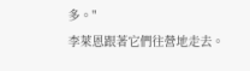多。"
李萊恩跟著它們往營地走去。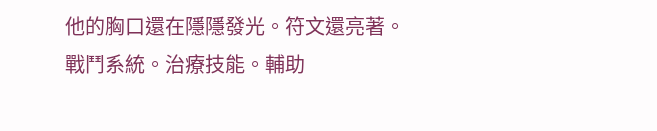他的胸口還在隱隱發光。符文還亮著。
戰鬥系統。治療技能。輔助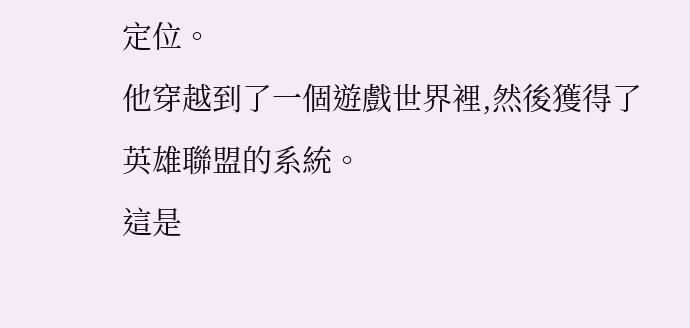定位。
他穿越到了一個遊戲世界裡,然後獲得了英雄聯盟的系統。
這是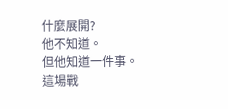什麼展開?
他不知道。
但他知道一件事。
這場戰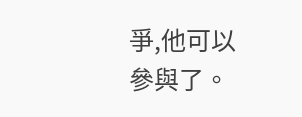爭,他可以參與了。